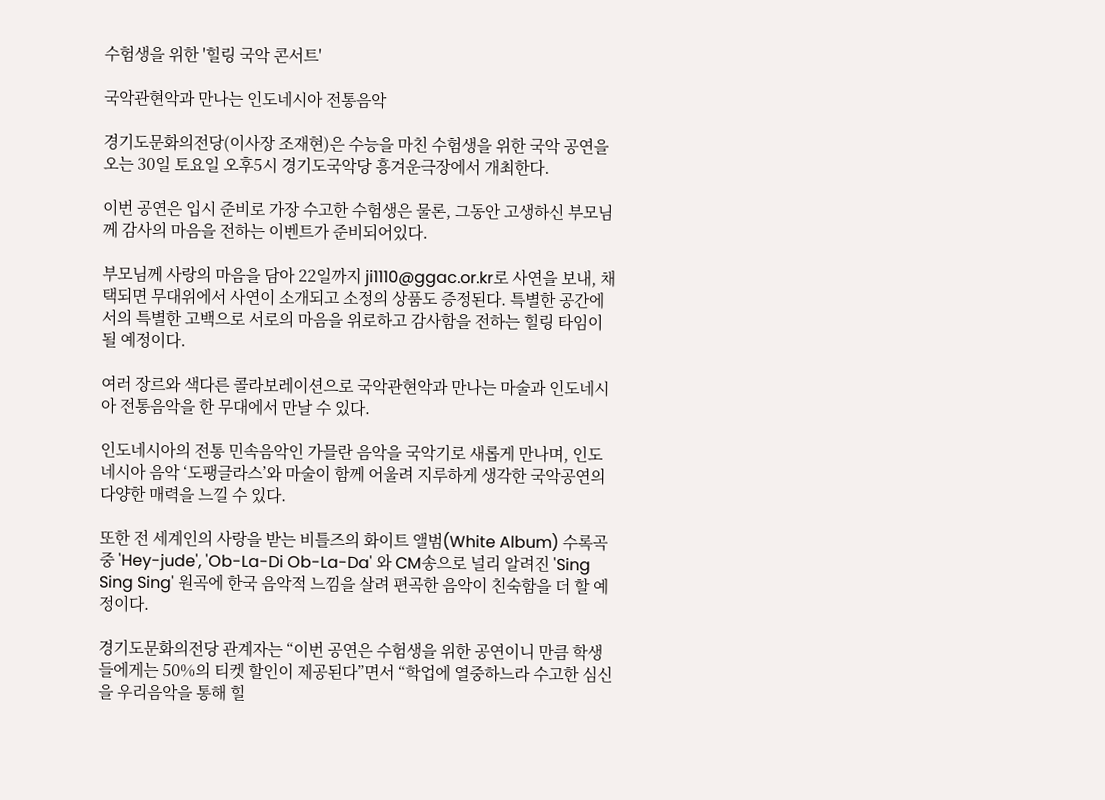수험생을 위한 '힐링 국악 콘서트'

국악관현악과 만나는 인도네시아 전통음악

경기도문화의전당(이사장 조재현)은 수능을 마친 수험생을 위한 국악 공연을 오는 30일 토요일 오후5시 경기도국악당 흥겨운극장에서 개최한다.

이번 공연은 입시 준비로 가장 수고한 수험생은 물론, 그동안 고생하신 부모님께 감사의 마음을 전하는 이벤트가 준비되어있다.

부모님께 사랑의 마음을 담아 22일까지 ji1110@ggac.or.kr로 사연을 보내, 채택되면 무대위에서 사연이 소개되고 소정의 상품도 증정된다. 특별한 공간에서의 특별한 고백으로 서로의 마음을 위로하고 감사함을 전하는 힐링 타임이 될 예정이다.

여러 장르와 색다른 콜라보레이션으로 국악관현악과 만나는 마술과 인도네시아 전통음악을 한 무대에서 만날 수 있다.

인도네시아의 전통 민속음악인 가믈란 음악을 국악기로 새롭게 만나며, 인도네시아 음악 ‘도팽글라스’와 마술이 함께 어울려 지루하게 생각한 국악공연의 다양한 매력을 느낄 수 있다.

또한 전 세계인의 사랑을 받는 비틀즈의 화이트 앨범(White Album) 수록곡 중 'Hey-jude', 'Ob-La-Di Ob-La-Da' 와 CM송으로 널리 알려진 'Sing Sing Sing' 원곡에 한국 음악적 느낌을 살려 편곡한 음악이 친숙함을 더 할 예정이다.

경기도문화의전당 관계자는 “이번 공연은 수험생을 위한 공연이니 만큼 학생들에게는 50%의 티켓 할인이 제공된다”면서 “학업에 열중하느라 수고한 심신을 우리음악을 통해 힐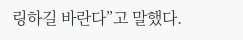링하길 바란다”고 말했다.